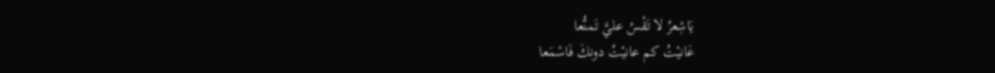يَاشِعرُ لا تَقْسُ عليَّ تَمنُّعا
عَانيْتُ كم عانيْتُ دونكَ فَاسْمَعا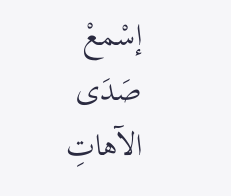إسْمعْ صَدَى الآهاتِ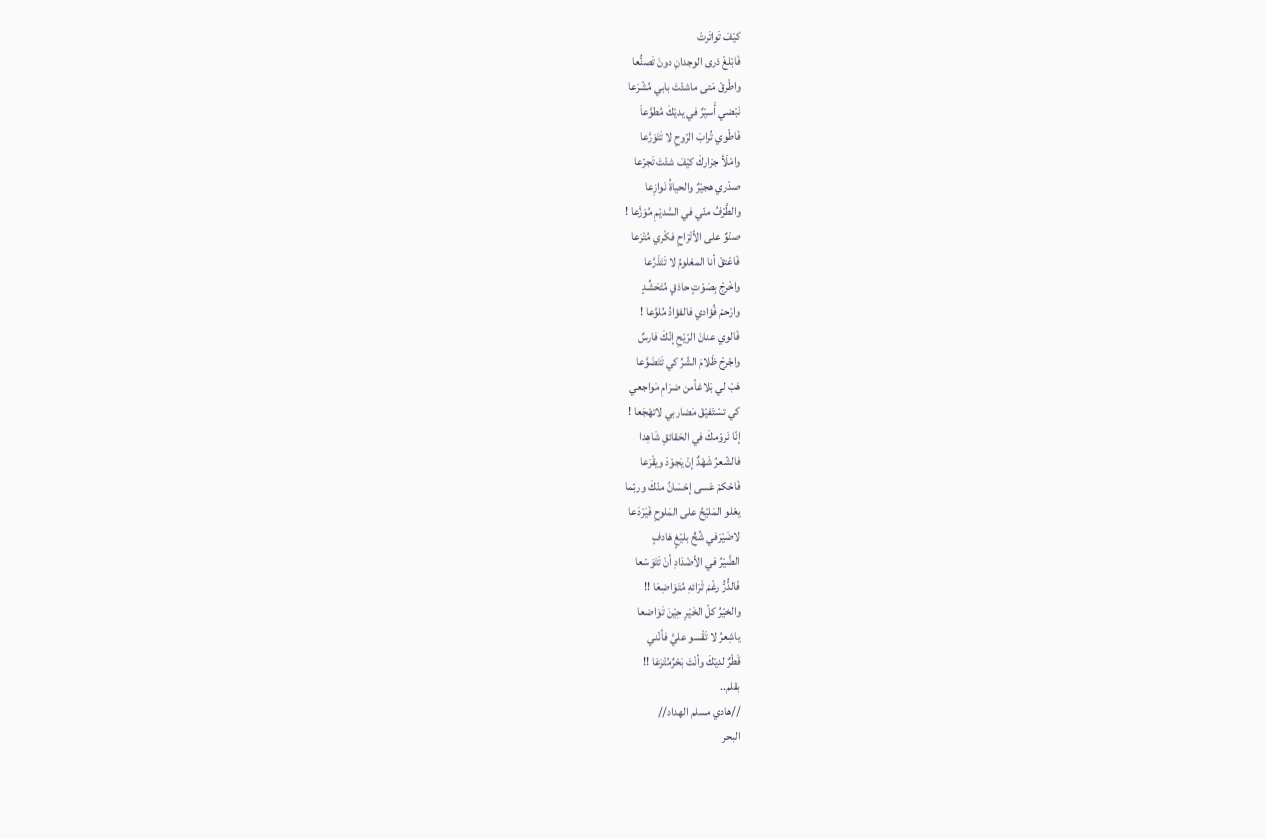كيْفَ تَواتَرتْ
فَابْلغْ ذرى الوجدانِ دونَ تَصنُّعا
واطْرقْ مَتى ماشئْتَ بابي مُشْرَعا
نَبْضي أَسيْرٌ في يديْكَ مُطوَّعاَ
فَاطْوي تُرابَ الرّوحِ لا تَتَوَرَّعا
وامْلَأ جرَاركَ كيْفَ شئْتَ تَجرّعا
صدْري هجيْرٌ والحياةُ نَوازِعا
والطَّرْفُ منّي في السَّديْمِ مُوَزَّعا !
صنْوٌ على الأتْرَاحِ فكْري مُتْرَعا
فَاعْتقْ أنا المعْلومُ لا تَتَذَرَّعا
واخْرجْ بِصَوْتٍ حاذقٍ مُتَحَشِّدٍ
وارْحمْ فُؤادي فالفؤادُ مُلوَّعا !
فَالوي عنانَ الرّيْحِ إنّكَ فارسٌ
واجْرحْ ظَلامَ الشّرِّ كي تَتَضَوَّعا
هَبْ لي بَلاغاًمن ضرَامِ مَواجعي
كي تسْتَفيْقَ مَضاربي لاتهْجَعا !
إنّا نَروْمكَ في الحَقائقِ شَاهِدا
فالشّعرُ شَهْدٌ إنْ يَجوْدَ ويقْرَعا
فَاحْكمْ عَسى إحْسَانُ منْكَ وربّما
يعْلو المَليْحُ على المَلوحِ فَيَرْدَعا
لاضَيْرَفي شُحٍّ بليْغٍ هَادفٍ
الضَّيْرُ في الأضْدَادِ أنْ تَتَوَسّعا
فَالدُّرُّ رغْمَ ثَرَائهِ مُتَوَاضِعَا !!
والخيْرُ كلّ الخَيْرِ حِيْنَ تَوَاضعا
ياشِعرُ لا تَقْسو عليَّ فأنّني
قَطْرٌ لديْكَ وأنْتَ بَحْرٌمُتْرَعَا !!
بقلم..
//هادي مسلم الهداد//
البحر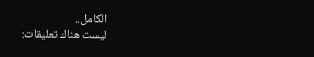الكامل..
ليست هناك تعليقات: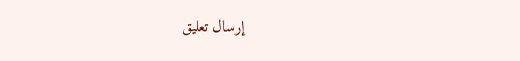إرسال تعليق